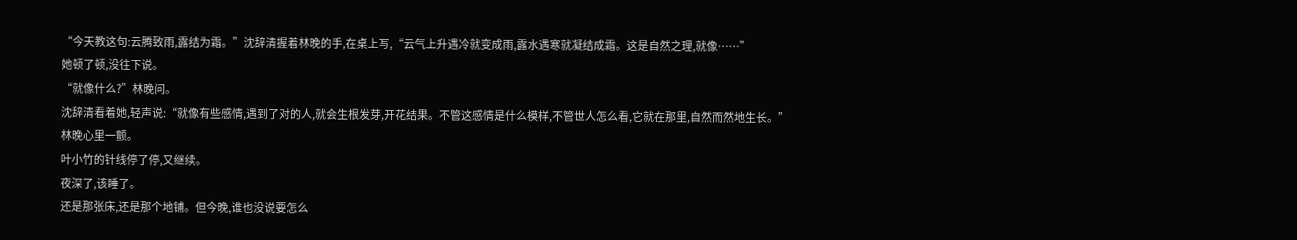“今天教这句:云腾致雨,露结为霜。”沈辞清握着林晚的手,在桌上写,“云气上升遇冷就变成雨,露水遇寒就凝结成霜。这是自然之理,就像……”
她顿了顿,没往下说。
“就像什么?”林晚问。
沈辞清看着她,轻声说:“就像有些感情,遇到了对的人,就会生根发芽,开花结果。不管这感情是什么模样,不管世人怎么看,它就在那里,自然而然地生长。”
林晚心里一颤。
叶小竹的针线停了停,又继续。
夜深了,该睡了。
还是那张床,还是那个地铺。但今晚,谁也没说要怎么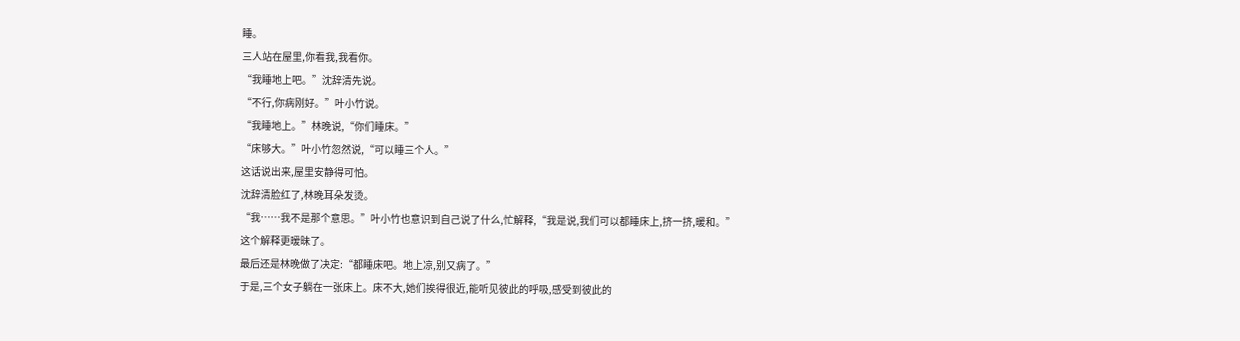睡。
三人站在屋里,你看我,我看你。
“我睡地上吧。”沈辞清先说。
“不行,你病刚好。”叶小竹说。
“我睡地上。”林晚说,“你们睡床。”
“床够大。”叶小竹忽然说,“可以睡三个人。”
这话说出来,屋里安静得可怕。
沈辞清脸红了,林晚耳朵发烫。
“我……我不是那个意思。”叶小竹也意识到自己说了什么,忙解释,“我是说,我们可以都睡床上,挤一挤,暖和。”
这个解释更暧昧了。
最后还是林晚做了决定:“都睡床吧。地上凉,别又病了。”
于是,三个女子躺在一张床上。床不大,她们挨得很近,能听见彼此的呼吸,感受到彼此的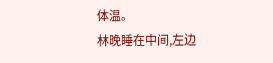体温。
林晚睡在中间,左边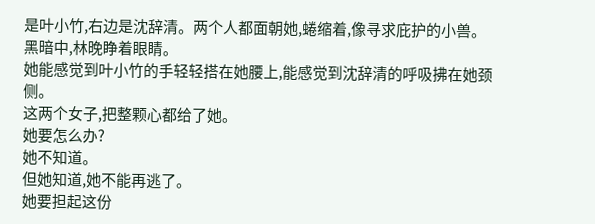是叶小竹,右边是沈辞清。两个人都面朝她,蜷缩着,像寻求庇护的小兽。
黑暗中,林晚睁着眼睛。
她能感觉到叶小竹的手轻轻搭在她腰上,能感觉到沈辞清的呼吸拂在她颈侧。
这两个女子,把整颗心都给了她。
她要怎么办?
她不知道。
但她知道,她不能再逃了。
她要担起这份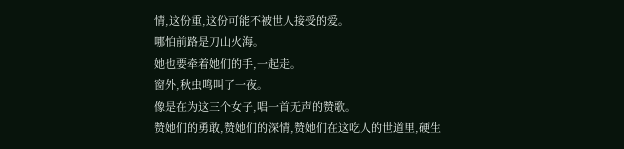情,这份重,这份可能不被世人接受的爱。
哪怕前路是刀山火海。
她也要牵着她们的手,一起走。
窗外,秋虫鸣叫了一夜。
像是在为这三个女子,唱一首无声的赞歌。
赞她们的勇敢,赞她们的深情,赞她们在这吃人的世道里,硬生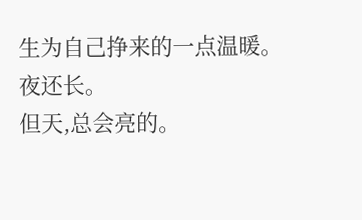生为自己挣来的一点温暖。
夜还长。
但天,总会亮的。